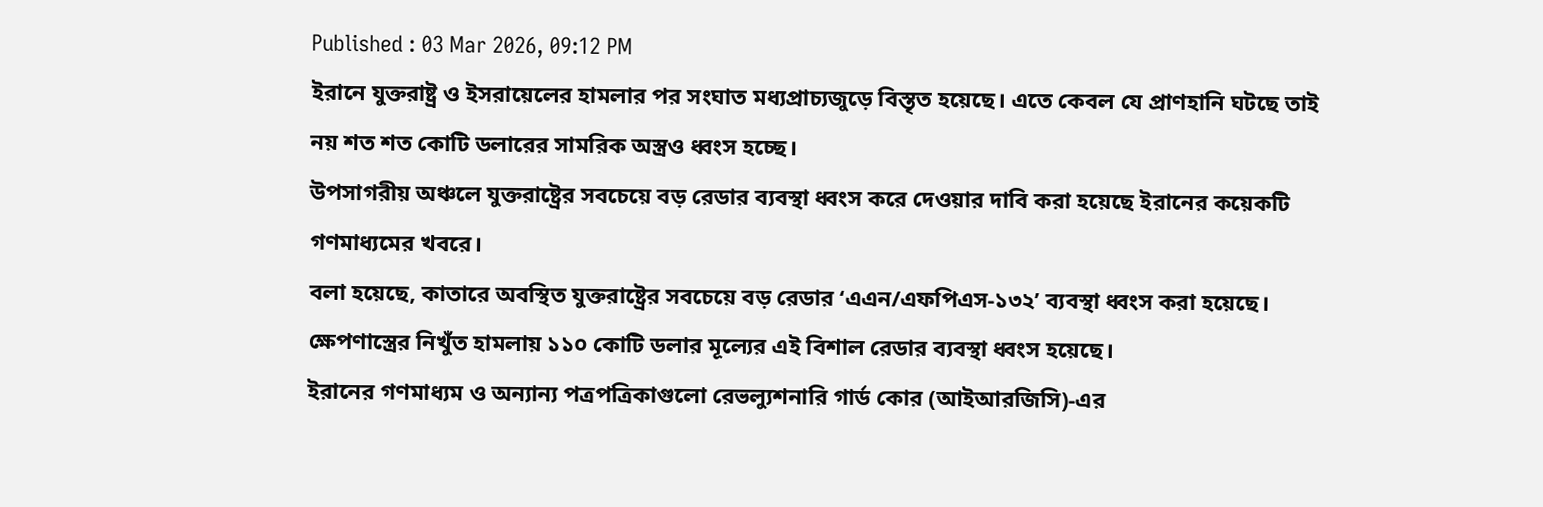Published : 03 Mar 2026, 09:12 PM
ইরানে যুক্তরাষ্ট্র ও ইসরায়েলের হামলার পর সংঘাত মধ্যপ্রাচ্যজুড়ে বিস্তৃত হয়েছে। এতে কেবল যে প্রাণহানি ঘটছে তাই নয় শত শত কোটি ডলারের সামরিক অস্ত্রও ধ্বংস হচ্ছে।
উপসাগরীয় অঞ্চলে যুক্তরাষ্ট্রের সবচেয়ে বড় রেডার ব্যবস্থা ধ্বংস করে দেওয়ার দাবি করা হয়েছে ইরানের কয়েকটি গণমাধ্যমের খবরে।
বলা হয়েছে, কাতারে অবস্থিত যুক্তরাষ্ট্রের সবচেয়ে বড় রেডার ‘এএন/এফপিএস-১৩২’ ব্যবস্থা ধ্বংস করা হয়েছে। ক্ষেপণাস্ত্রের নিখুঁত হামলায় ১১০ কোটি ডলার মূল্যের এই বিশাল রেডার ব্যবস্থা ধ্বংস হয়েছে।
ইরানের গণমাধ্যম ও অন্যান্য পত্রপত্রিকাগুলো রেভল্যুশনারি গার্ড কোর (আইআরজিসি)-এর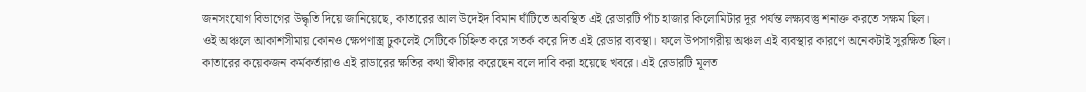জনসংযোগ বিভাগের উদ্ধৃতি দিয়ে জানিয়েছে, কাতারের আল উদেইদ বিমান ঘাঁটিতে অবস্থিত এই রেডারটি পাঁচ হাজার কিলোমিটার দূর পর্যন্ত লক্ষ্যবস্তু শনাক্ত করতে সক্ষম ছিল।
ওই অঞ্চলে আকাশসীমায় কোনও ক্ষেপণাস্ত্র ঢুকলেই সেটিকে চিহ্নিত করে সতর্ক করে দিত এই রেডার ব্যবস্থা। ফলে উপসাগরীয় অঞ্চল এই ব্যবস্থার কারণে অনেকটাই সুরক্ষিত ছিল।
কাতারের কয়েকজন কর্মকর্তারাও এই রাডারের ক্ষতির কথা স্বীকার করেছেন বলে দাবি করা হয়েছে খবরে। এই রেডারটি মূলত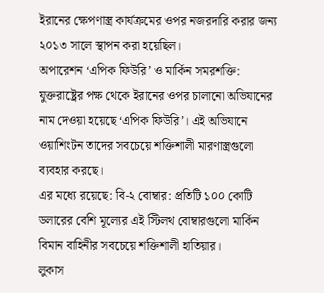ইরানের ক্ষেপণাস্ত্র কার্যক্রমের ওপর নজরদারি করার জন্য ২০১৩ সালে স্থাপন করা হয়েছিল।
অপারেশন ‘এপিক ফিউরি’ ও মার্কিন সমরশক্তি:
যুক্তরাষ্ট্রের পক্ষ থেকে ইরানের ওপর চালানো অভিযানের নাম দেওয়া হয়েছে ‘এপিক ফিউরি’। এই অভিযানে ওয়াশিংটন তাদের সবচেয়ে শক্তিশালী মারণাস্ত্রগুলো ব্যবহার করছে।
এর মধ্যে রয়েছে: বি-২ বোম্বার: প্রতিটি ১০০ কোটি ডলারের বেশি মূল্যের এই স্টিলথ বোম্বারগুলো মার্কিন বিমান বাহিনীর সবচেয়ে শক্তিশালী হাতিয়ার।
লুকাস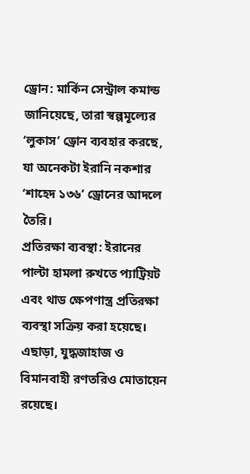ড্রোন: মার্কিন সেন্ট্রাল কমান্ড জানিয়েছে, তারা স্বল্পমূল্যের ‘লুকাস’ ড্রোন ব্যবহার করছে, যা অনেকটা ইরানি নকশার ‘শাহেদ ১৩৬’ ড্রোনের আদলে তৈরি।
প্রতিরক্ষা ব্যবস্থা: ইরানের পাল্টা হামলা রুখতে প্যাট্রিয়ট এবং থাড ক্ষেপণাস্ত্র প্রতিরক্ষা ব্যবস্থা সক্রিয় করা হয়েছে। এছাড়া, যুদ্ধজাহাজ ও বিমানবাহী রণতরিও মোতায়েন রয়েছে।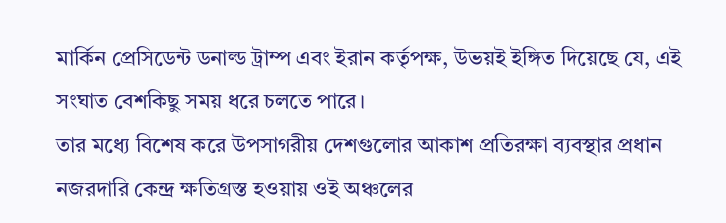মার্কিন প্রেসিডেন্ট ডনাল্ড ট্রাম্প এবং ইরান কর্তৃপক্ষ, উভয়ই ইঙ্গিত দিয়েছে যে, এই সংঘাত বেশকিছু সময় ধরে চলতে পারে।
তার মধ্যে বিশেষ করে উপসাগরীয় দেশগুলোর আকাশ প্রতিরক্ষা ব্যবস্থার প্রধান নজরদারি কেন্দ্র ক্ষতিগ্রস্ত হওয়ায় ওই অঞ্চলের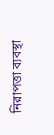নিরাপত্তা ব্যবস্থা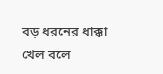বড় ধরনের ধাক্কা খেল বলে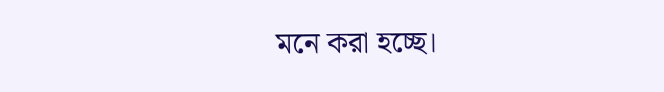মনে করা হচ্ছে।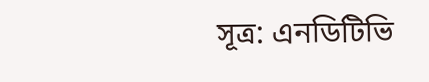সূত্র: এনডিটিভি